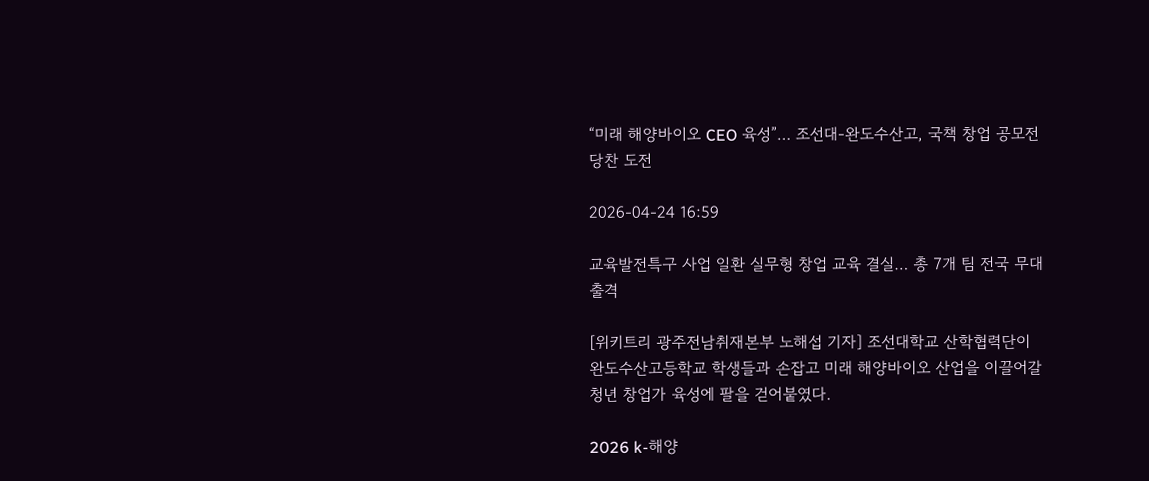“미래 해양바이오 CEO 육성”… 조선대-완도수산고, 국책 창업 공모전 당찬 도전

2026-04-24 16:59

교육발전특구 사업 일환 실무형 창업 교육 결실… 총 7개 팀 전국 무대 출격

[위키트리 광주전남취재본부 노해섭 기자] 조선대학교 산학협력단이 완도수산고등학교 학생들과 손잡고 미래 해양바이오 산업을 이끌어갈 청년 창업가 육성에 팔을 걷어붙였다.

2026 k-해양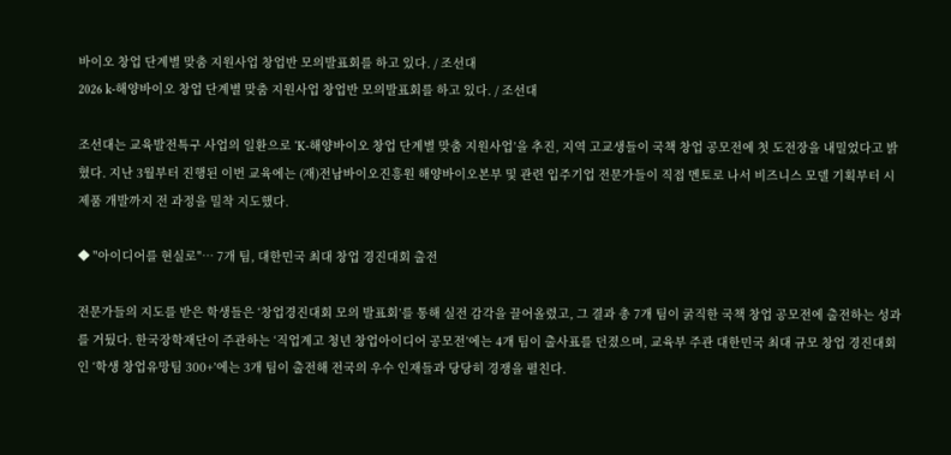바이오 창업 단계별 맞춤 지원사업 창업반 모의발표회를 하고 있다. / 조선대
2026 k-해양바이오 창업 단계별 맞춤 지원사업 창업반 모의발표회를 하고 있다. / 조선대

조선대는 교육발전특구 사업의 일환으로 ‘K-해양바이오 창업 단계별 맞춤 지원사업’을 추진, 지역 고교생들이 국책 창업 공모전에 첫 도전장을 내밀었다고 밝혔다. 지난 3월부터 진행된 이번 교육에는 (재)전남바이오진흥원 해양바이오본부 및 관련 입주기업 전문가들이 직접 멘토로 나서 비즈니스 모델 기획부터 시제품 개발까지 전 과정을 밀착 지도했다.

◆ "아이디어를 현실로"… 7개 팀, 대한민국 최대 창업 경진대회 출전

전문가들의 지도를 받은 학생들은 ‘창업경진대회 모의 발표회’를 통해 실전 감각을 끌어올렸고, 그 결과 총 7개 팀이 굵직한 국책 창업 공모전에 출전하는 성과를 거뒀다. 한국장학재단이 주관하는 ‘직업계고 청년 창업아이디어 공모전’에는 4개 팀이 출사표를 던졌으며, 교육부 주관 대한민국 최대 규모 창업 경진대회인 ‘학생 창업유망팀 300+’에는 3개 팀이 출전해 전국의 우수 인재들과 당당히 경쟁을 펼친다.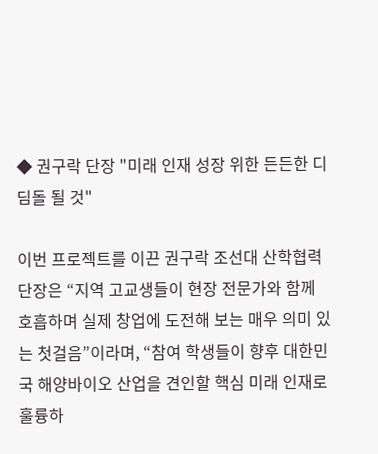◆ 권구락 단장 "미래 인재 성장 위한 든든한 디딤돌 될 것"

이번 프로젝트를 이끈 권구락 조선대 산학협력단장은 “지역 고교생들이 현장 전문가와 함께 호흡하며 실제 창업에 도전해 보는 매우 의미 있는 첫걸음”이라며, “참여 학생들이 향후 대한민국 해양바이오 산업을 견인할 핵심 미래 인재로 훌륭하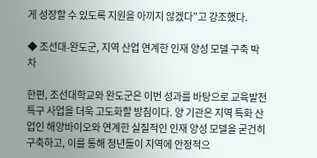게 성장할 수 있도록 지원을 아끼지 않겠다”고 강조했다.

◆ 조선대-완도군, 지역 산업 연계한 인재 양성 모델 구축 박차

한편, 조선대학교와 완도군은 이번 성과를 바탕으로 교육발전특구 사업을 더욱 고도화할 방침이다. 양 기관은 지역 특화 산업인 해양바이오와 연계한 실질적인 인재 양성 모델을 굳건히 구축하고, 이를 통해 청년들이 지역에 안정적으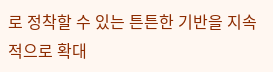로 정착할 수 있는 튼튼한 기반을 지속적으로 확대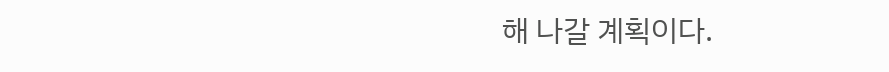해 나갈 계획이다.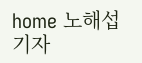home 노해섭 기자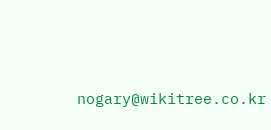nogary@wikitree.co.kr